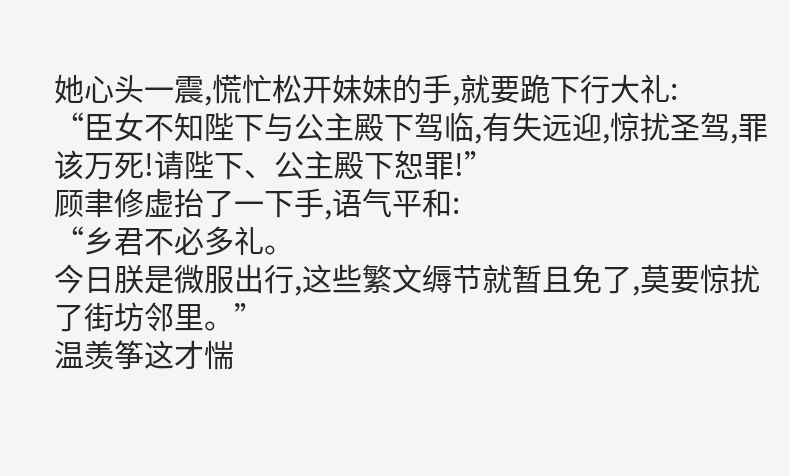她心头一震,慌忙松开妹妹的手,就要跪下行大礼:
“臣女不知陛下与公主殿下驾临,有失远迎,惊扰圣驾,罪该万死!请陛下、公主殿下恕罪!”
顾聿修虚抬了一下手,语气平和:
“乡君不必多礼。
今日朕是微服出行,这些繁文缛节就暂且免了,莫要惊扰了街坊邻里。”
温羡筝这才惴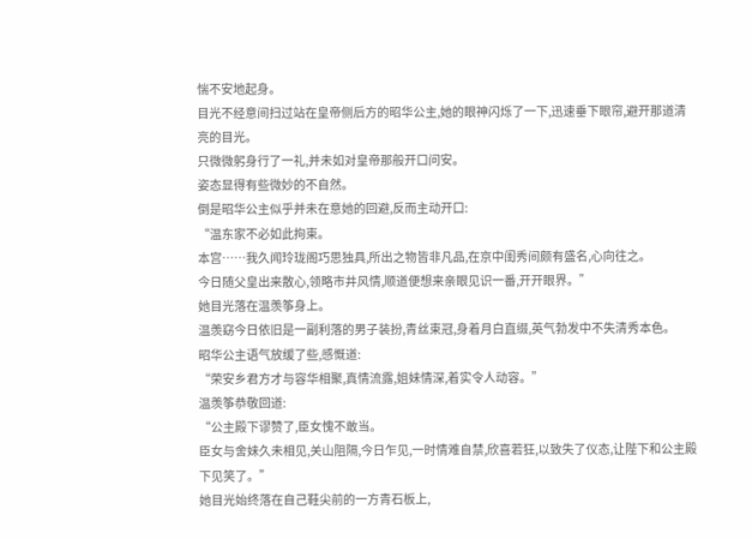惴不安地起身。
目光不经意间扫过站在皇帝侧后方的昭华公主,她的眼神闪烁了一下,迅速垂下眼帘,避开那道清亮的目光。
只微微躬身行了一礼,并未如对皇帝那般开口问安。
姿态显得有些微妙的不自然。
倒是昭华公主似乎并未在意她的回避,反而主动开口:
“温东家不必如此拘束。
本宫……我久闻玲珑阁巧思独具,所出之物皆非凡品,在京中闺秀间颇有盛名,心向往之。
今日随父皇出来散心,领略市井风情,顺道便想来亲眼见识一番,开开眼界。”
她目光落在温羡筝身上。
温羡窈今日依旧是一副利落的男子装扮,青丝束冠,身着月白直缀,英气勃发中不失清秀本色。
昭华公主语气放缓了些,感慨道:
“荣安乡君方才与容华相聚,真情流露,姐妹情深,着实令人动容。”
温羡筝恭敬回道:
“公主殿下谬赞了,臣女愧不敢当。
臣女与舍妹久未相见,关山阻隔,今日乍见,一时情难自禁,欣喜若狂,以致失了仪态,让陛下和公主殿下见笑了。”
她目光始终落在自己鞋尖前的一方青石板上,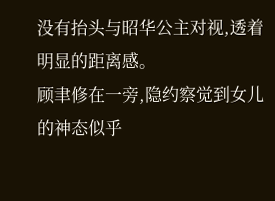没有抬头与昭华公主对视,透着明显的距离感。
顾聿修在一旁,隐约察觉到女儿的神态似乎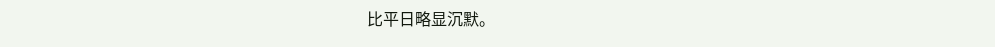比平日略显沉默。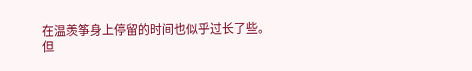在温羡筝身上停留的时间也似乎过长了些。
但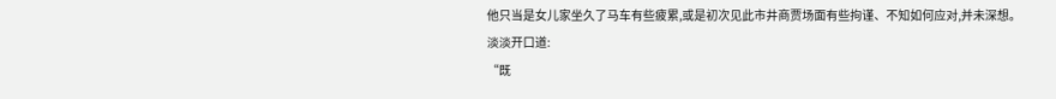他只当是女儿家坐久了马车有些疲累,或是初次见此市井商贾场面有些拘谨、不知如何应对,并未深想。
淡淡开口道:
“既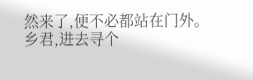然来了,便不必都站在门外。
乡君,进去寻个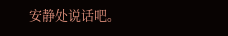安静处说话吧。